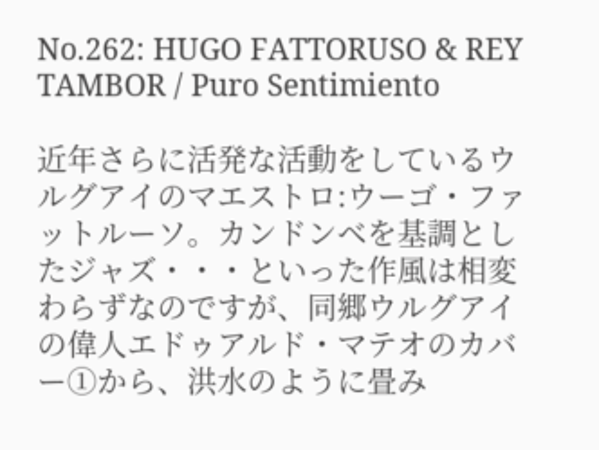No.262: HUGO FATTORUSO & REY TAMBOR / Puro Sentimiento

近年さらに活発な活動をしているウルグアイのマエストロ:ウーゴ・ファットルーソ。カンドンベを基調としたジャズ・・・といった作風は相変わらずなのですが、同郷ウルグアイの偉人エドゥアルド・マテオのカバー①から、洪水のように畳み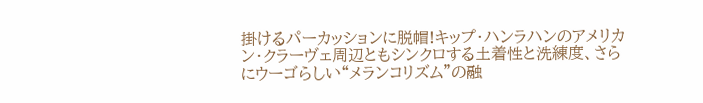掛けるパーカッションに脱帽!キップ・ハンラハンのアメリカン・クラーヴェ周辺ともシンクロする土着性と洗練度、さらにウーゴらしい“メランコリズム”の融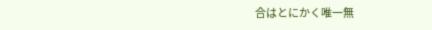合はとにかく唯一無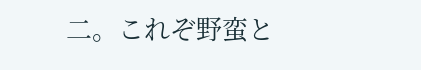二。これぞ野蛮と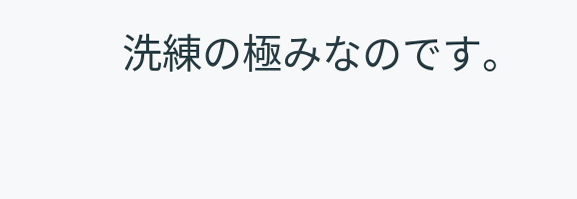洗練の極みなのです。